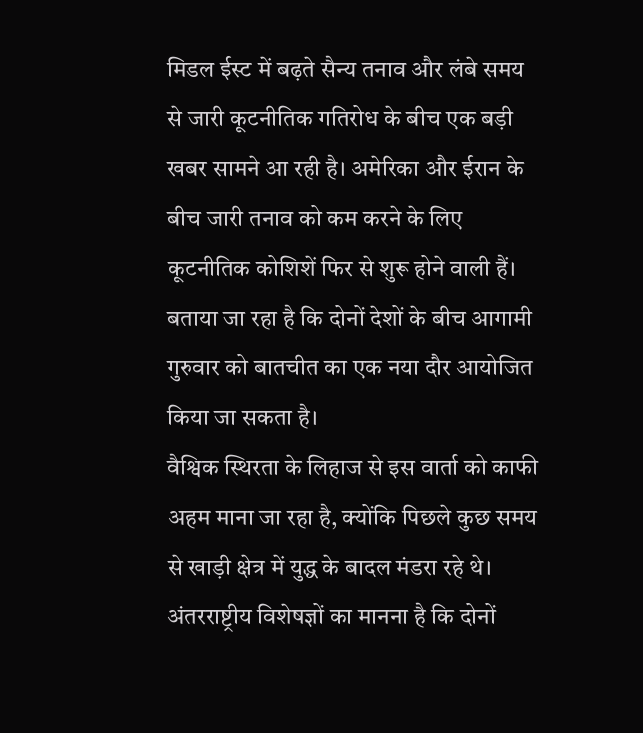मिडल ईस्ट में बढ़ते सैन्य तनाव और लंबे समय से जारी कूटनीतिक गतिरोध के बीच एक बड़ी खबर सामने आ रही है। अमेरिका और ईरान के बीच जारी तनाव को कम करने के लिए कूटनीतिक कोशिशें फिर से शुरू होने वाली हैं। बताया जा रहा है कि दोनों देशों के बीच आगामी गुरुवार को बातचीत का एक नया दौर आयोजित किया जा सकता है।
वैश्विक स्थिरता के लिहाज से इस वार्ता को काफी अहम माना जा रहा है, क्योंकि पिछले कुछ समय से खाड़ी क्षेत्र में युद्ध के बादल मंडरा रहे थे। अंतरराष्ट्रीय विशेषज्ञों का मानना है कि दोनों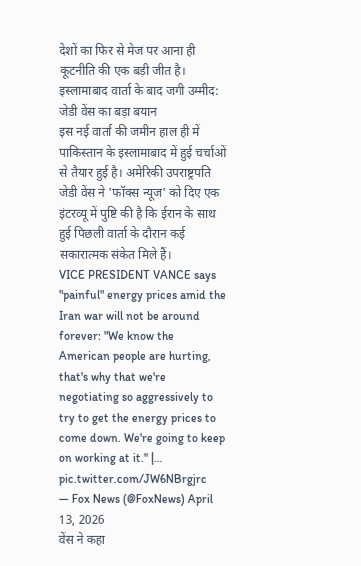देशों का फिर से मेज पर आना ही कूटनीति की एक बड़ी जीत है।
इस्लामाबाद वार्ता के बाद जगी उम्मीद: जेडी वेंस का बड़ा बयान
इस नई वार्ता की जमीन हाल ही में पाकिस्तान के इस्लामाबाद में हुई चर्चाओं से तैयार हुई है। अमेरिकी उपराष्ट्रपति जेडी वेंस ने 'फॉक्स न्यूज' को दिए एक इंटरव्यू में पुष्टि की है कि ईरान के साथ हुई पिछली वार्ता के दौरान कई सकारात्मक संकेत मिले हैं।
VICE PRESIDENT VANCE says "painful" energy prices amid the Iran war will not be around forever: "We know the American people are hurting, that's why that we're negotiating so aggressively to try to get the energy prices to come down. We're going to keep on working at it." |… pic.twitter.com/JW6NBrgjrc
— Fox News (@FoxNews) April 13, 2026
वेंस ने कहा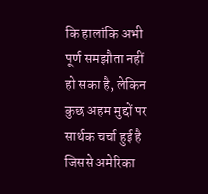कि हालांकि अभी पूर्ण समझौता नहीं हो सका है, लेकिन कुछ अहम मुद्दों पर सार्थक चर्चा हुई है जिससे अमेरिका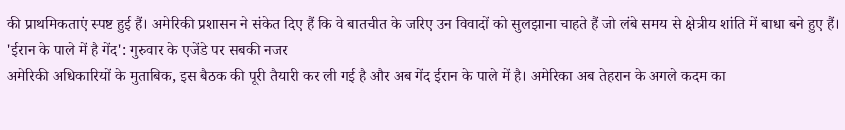की प्राथमिकताएं स्पष्ट हुई हैं। अमेरिकी प्रशासन ने संकेत दिए हैं कि वे बातचीत के जरिए उन विवादों को सुलझाना चाहते हैं जो लंबे समय से क्षेत्रीय शांति में बाधा बने हुए हैं।
'ईरान के पाले में है गेंद': गुरुवार के एजेंडे पर सबकी नजर
अमेरिकी अधिकारियों के मुताबिक, इस बैठक की पूरी तैयारी कर ली गई है और अब गेंद ईरान के पाले में है। अमेरिका अब तेहरान के अगले कदम का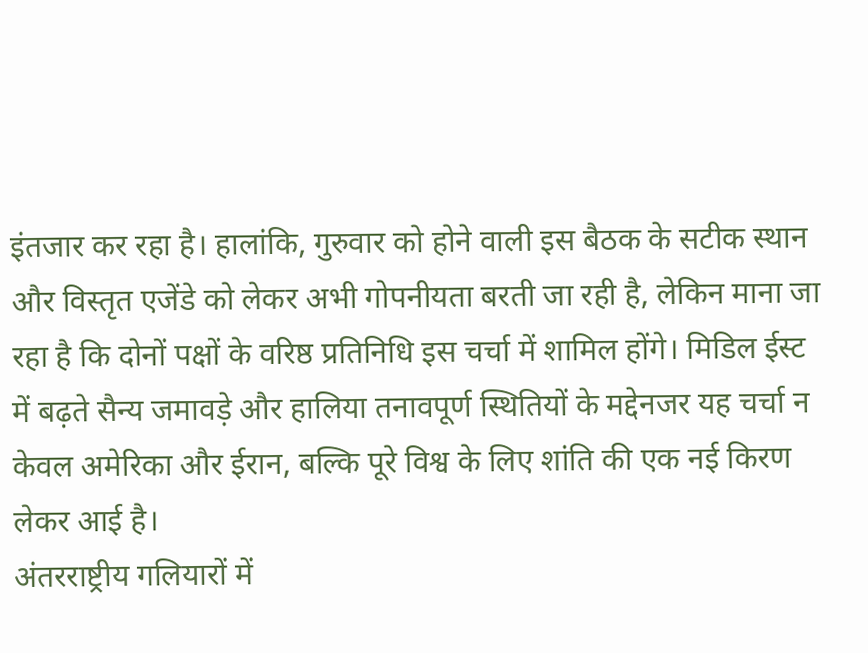इंतजार कर रहा है। हालांकि, गुरुवार को होने वाली इस बैठक के सटीक स्थान और विस्तृत एजेंडे को लेकर अभी गोपनीयता बरती जा रही है, लेकिन माना जा रहा है कि दोनों पक्षों के वरिष्ठ प्रतिनिधि इस चर्चा में शामिल होंगे। मिडिल ईस्ट में बढ़ते सैन्य जमावड़े और हालिया तनावपूर्ण स्थितियों के मद्देनजर यह चर्चा न केवल अमेरिका और ईरान, बल्कि पूरे विश्व के लिए शांति की एक नई किरण लेकर आई है।
अंतरराष्ट्रीय गलियारों में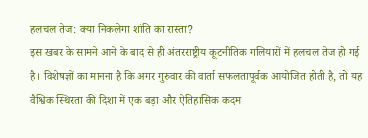हलचल तेज: क्या निकलेगा शांति का रास्ता?
इस खबर के सामने आने के बाद से ही अंतरराष्ट्रीय कूटनीतिक गलियारों में हलचल तेज हो गई है। विशेषज्ञों का मानना है कि अगर गुरुवार की वार्ता सफलतापूर्वक आयोजित होती है, तो यह वैश्विक स्थिरता की दिशा में एक बड़ा और ऐतिहासिक कदम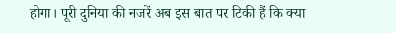होगा। पूरी दुनिया की नजरें अब इस बात पर टिकी हैं कि क्या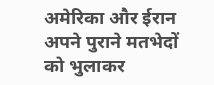अमेरिका और ईरान अपने पुराने मतभेदों को भुलाकर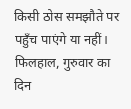किसी ठोस समझौते पर पहुँच पाएंगे या नहीं। फिलहाल, गुरुवार का दिन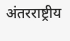अंतरराष्ट्रीय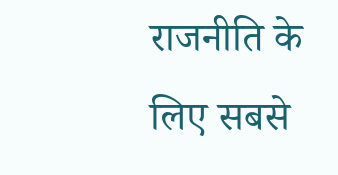राजनीति के लिए सबसे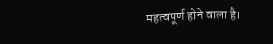महत्वपूर्ण होने वाला है।